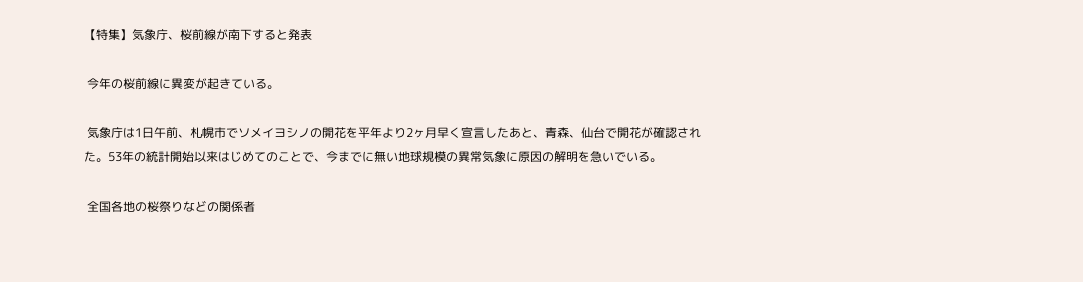【特集】気象庁、桜前線が南下すると発表

 今年の桜前線に異変が起きている。

 気象庁は1日午前、札幌市でソメイヨシノの開花を平年より2ヶ月早く宣言したあと、青森、仙台で開花が確認された。53年の統計開始以来はじめてのことで、今までに無い地球規模の異常気象に原因の解明を急いでいる。

 全国各地の桜祭りなどの関係者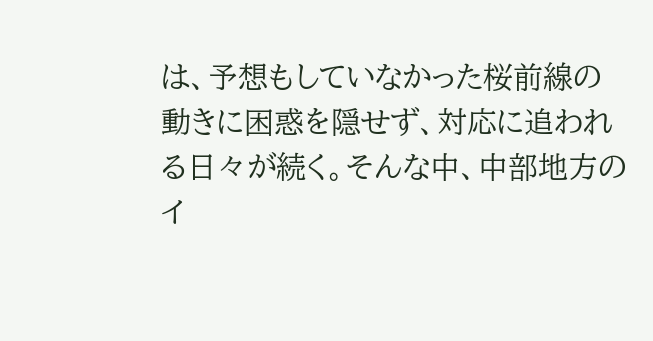は、予想もしていなかった桜前線の動きに困惑を隠せず、対応に追われる日々が続く。そんな中、中部地方のイ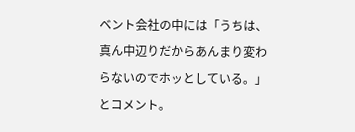ベント会社の中には「うちは、真ん中辺りだからあんまり変わらないのでホッとしている。」とコメント。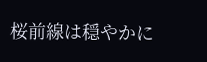桜前線は穏やかに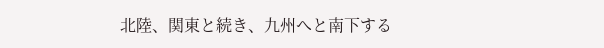北陸、関東と続き、九州へと南下する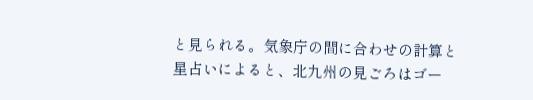と見られる。気象庁の間に合わせの計算と星占いによると、北九州の見ごろはゴー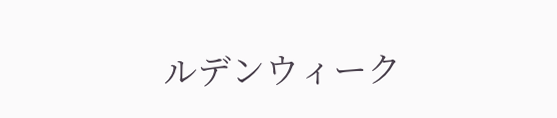ルデンウィーク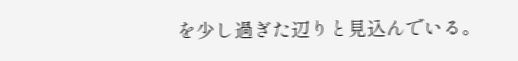を少し過ぎた辺りと見込んでいる。